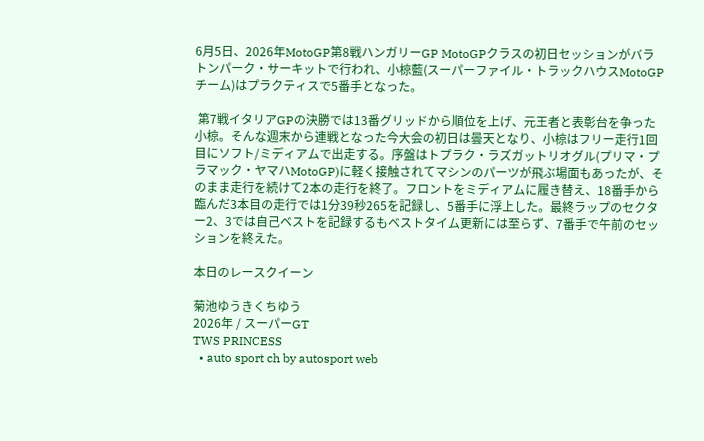6月5日、2026年MotoGP第8戦ハンガリーGP MotoGPクラスの初日セッションがバラトンパーク・サーキットで行われ、小椋藍(スーパーファイル・トラックハウスMotoGPチーム)はプラクティスで5番手となった。

 第7戦イタリアGPの決勝では13番グリッドから順位を上げ、元王者と表彰台を争った小椋。そんな週末から連戦となった今大会の初日は曇天となり、小椋はフリー走行1回目にソフト/ミディアムで出走する。序盤はトプラク・ラズガットリオグル(プリマ・プラマック・ヤマハMotoGP)に軽く接触されてマシンのパーツが飛ぶ場面もあったが、そのまま走行を続けて2本の走行を終了。フロントをミディアムに履き替え、18番手から臨んだ3本目の走行では1分39秒265を記録し、5番手に浮上した。最終ラップのセクター2、3では自己ベストを記録するもベストタイム更新には至らず、7番手で午前のセッションを終えた。

本日のレースクイーン

菊池ゆうきくちゆう
2026年 / スーパーGT
TWS PRINCESS
  • auto sport ch by autosport web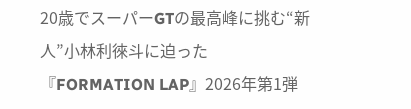20歳でスーパーGTの最高峰に挑む“新人”小林利徠斗に迫った『FORMATION LAP』2026年第1弾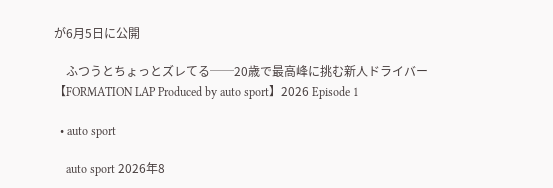が6月5日に公開

    ふつうとちょっとズレてる──20歳で最高峰に挑む新人ドライバー【FORMATION LAP Produced by auto sport】2026 Episode 1

  • auto sport

    auto sport 2026年8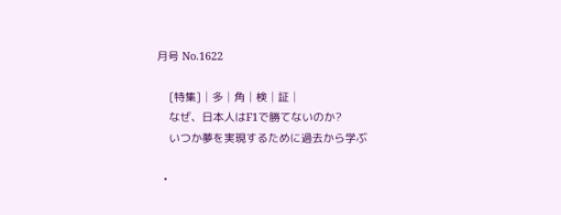月号 No.1622

    [特集]│多│角│検│証│
    なぜ、日本人はF1で勝てないのか?
    いつか夢を実現するために過去から学ぶ

  •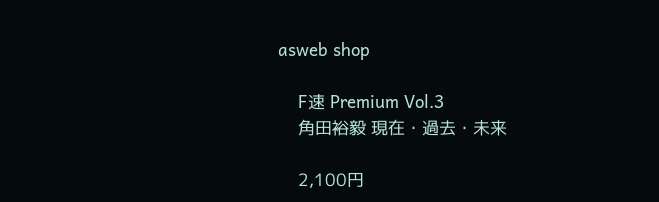asweb shop

    F速 Premium Vol.3
    角田裕毅 現在・過去・未来

    2,100円